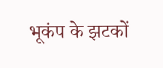भूकंप के झटकों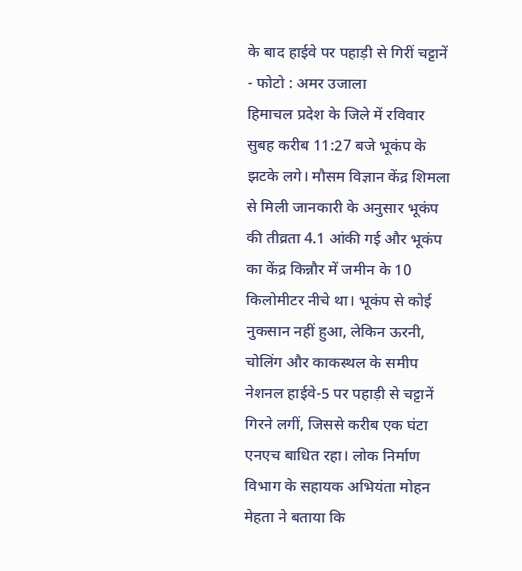के बाद हाईवे पर पहाड़ी से गिरीं चट्टानें
- फोटो : अमर उजाला
हिमाचल प्रदेश के जिले में रविवार सुबह करीब 11:27 बजे भूकंप के झटके लगे। मौसम विज्ञान केंद्र शिमला से मिली जानकारी के अनुसार भूकंप की तीव्रता 4.1 आंकी गई और भूकंप का केंद्र किन्नौर में जमीन के 10 किलोमीटर नीचे था। भूकंप से कोई नुकसान नहीं हुआ, लेकिन ऊरनी, चोलिंग और काकस्थल के समीप नेशनल हाईवे-5 पर पहाड़ी से चट्टानें गिरने लगीं, जिससे करीब एक घंटा एनएच बाधित रहा। लोक निर्माण विभाग के सहायक अभियंता मोहन मेहता ने बताया कि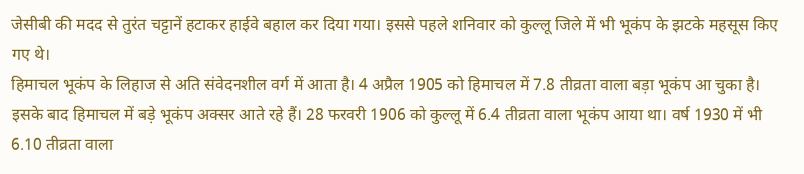जेसीबी की मदद से तुरंत चट्टानें हटाकर हाईवे बहाल कर दिया गया। इससे पहले शनिवार को कुल्लू जिले में भी भूकंप के झटके महसूस किए गए थे।
हिमाचल भूकंप के लिहाज से अति संवेदनशील वर्ग में आता है। 4 अप्रैल 1905 को हिमाचल में 7.8 तीव्रता वाला बड़ा भूकंप आ चुका है। इसके बाद हिमाचल में बड़े भूकंप अक्सर आते रहे हैं। 28 फरवरी 1906 को कुल्लू में 6.4 तीव्रता वाला भूकंप आया था। वर्ष 1930 में भी 6.10 तीव्रता वाला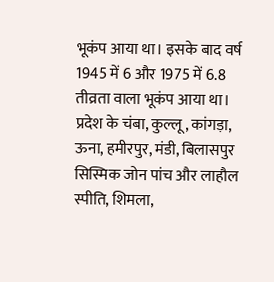भूकंप आया था। इसके बाद वर्ष 1945 में 6 और 1975 में 6.8 तीव्रता वाला भूकंप आया था। प्रदेश के चंबा, कुल्लू, कांगड़ा, ऊना, हमीरपुर, मंडी, बिलासपुर सिस्मिक जोन पांच और लाहौल स्पीति, शिमला,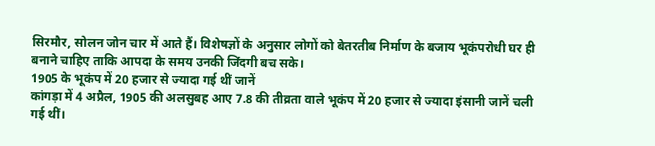सिरमौर, सोलन जोन चार में आते हैं। विशेषज्ञों के अनुसार लोगों को बेतरतीब निर्माण के बजाय भूकंपरोधी घर ही बनाने चाहिए ताकि आपदा के समय उनकी जिंदगी बच सके।
1905 के भूकंप में 20 हजार से ज्यादा गई थीं जानें
कांगड़ा में 4 अप्रैल, 1905 की अलसुबह आए 7.8 की तीव्रता वाले भूकंप में 20 हजार से ज्यादा इंसानी जानें चली गई थीं।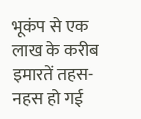भूकंप से एक लाख के करीब इमारतें तहस-नहस हो गई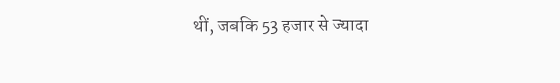थीं, जबकि 53 हजार से ज्यादा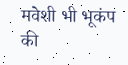मवेशी भी भूकंप की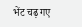भेंट चढ़ गए